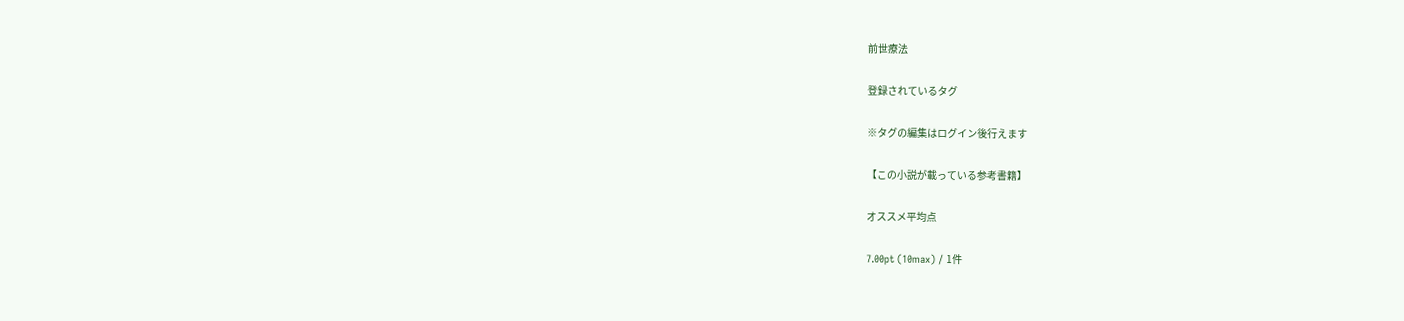前世療法

登録されているタグ

※タグの編集はログイン後行えます

【この小説が載っている参考書籍】

オススメ平均点

7.00pt (10max) / 1件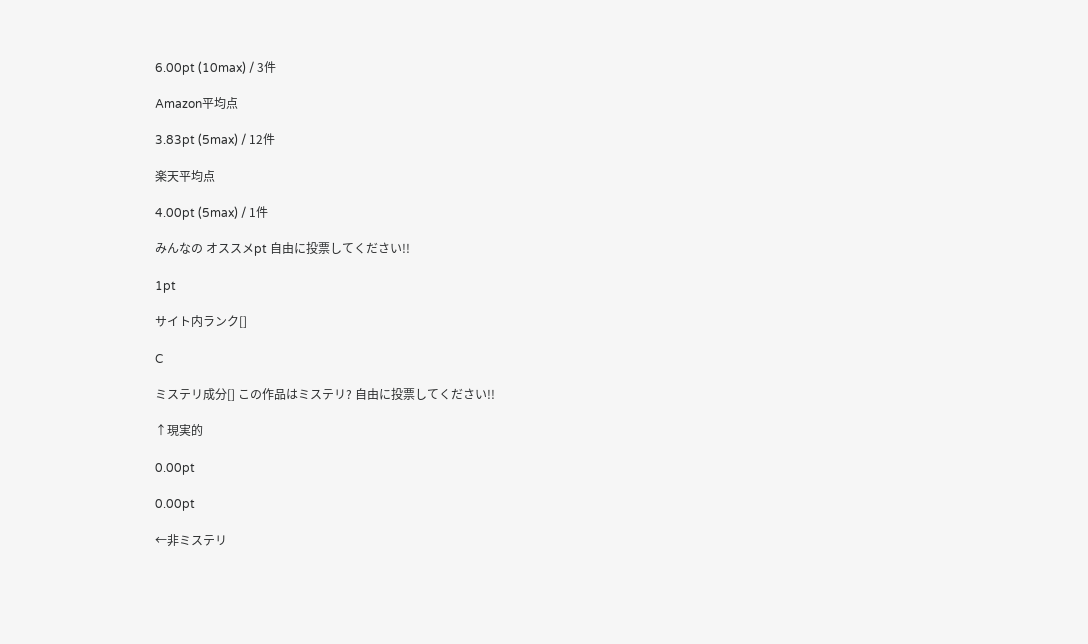6.00pt (10max) / 3件

Amazon平均点

3.83pt (5max) / 12件

楽天平均点

4.00pt (5max) / 1件

みんなの オススメpt 自由に投票してください!!

1pt

サイト内ランク[]

C

ミステリ成分[] この作品はミステリ? 自由に投票してください!!

↑現実的

0.00pt

0.00pt

←非ミステリ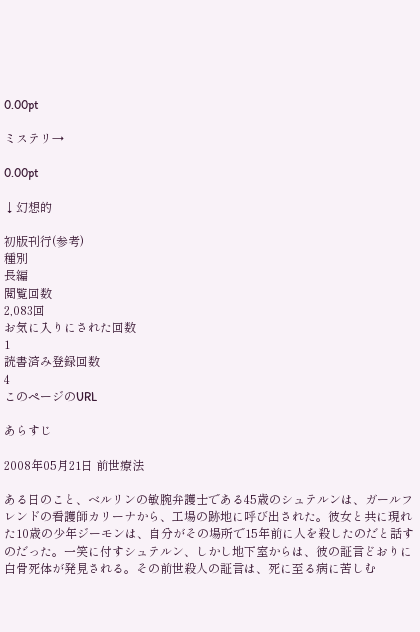0.00pt

ミステリ→

0.00pt

↓幻想的

初版刊行(参考)
種別
長編
閲覧回数
2,083回
お気に入りにされた回数
1
読書済み登録回数
4
このページのURL

あらすじ

2008年05月21日 前世療法

ある日のこと、ベルリンの敏腕弁護士である45歳のシュテルンは、ガールフレンドの看護師カリーナから、工場の跡地に呼び出された。彼女と共に現れた10歳の少年ジーモンは、自分がその場所で15年前に人を殺したのだと話すのだった。一笑に付すシュテルン、しかし地下室からは、彼の証言どおりに白骨死体が発見される。その前世殺人の証言は、死に至る病に苦しむ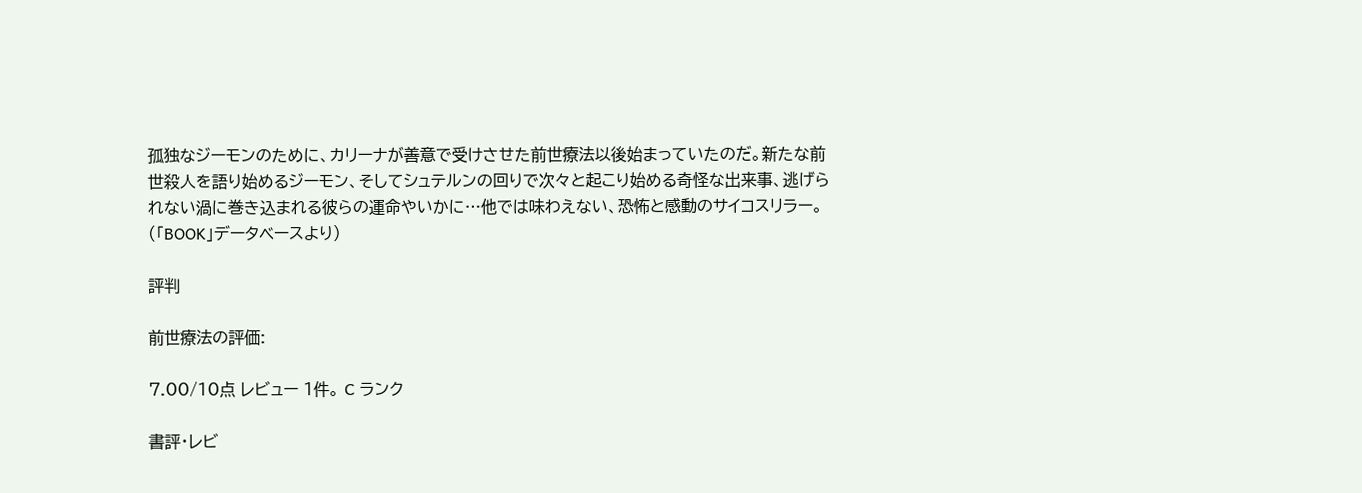孤独なジーモンのために、カリーナが善意で受けさせた前世療法以後始まっていたのだ。新たな前世殺人を語り始めるジーモン、そしてシュテルンの回りで次々と起こり始める奇怪な出来事、逃げられない渦に巻き込まれる彼らの運命やいかに…他では味わえない、恐怖と感動のサイコスリラー。(「BOOK」データベースより)

評判

前世療法の評価:

7.00/10点 レビュー 1件。 C ランク

書評・レビ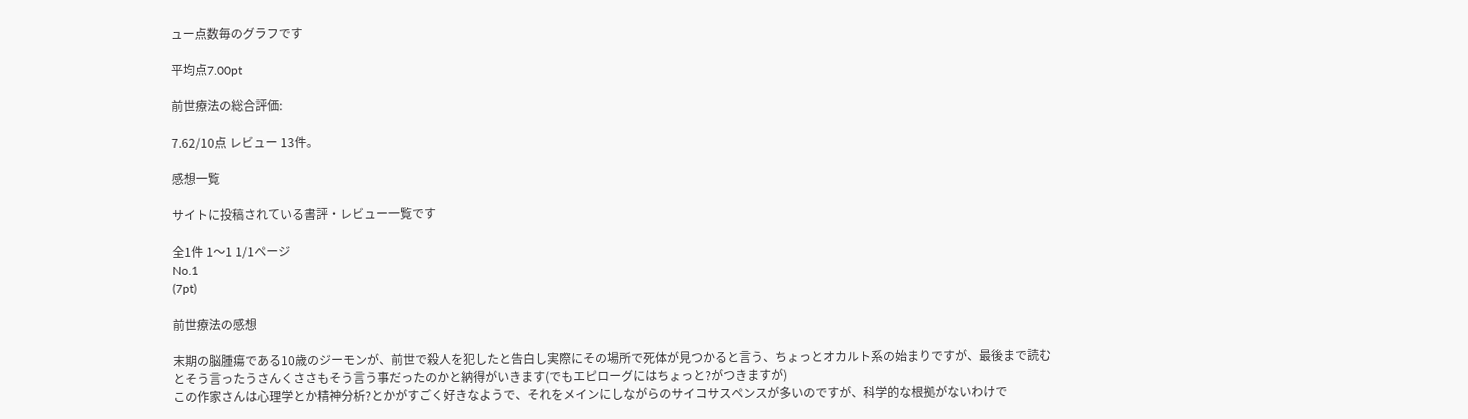ュー点数毎のグラフです

平均点7.00pt

前世療法の総合評価:

7.62/10点 レビュー 13件。

感想一覧

サイトに投稿されている書評・レビュー一覧です

全1件 1〜1 1/1ページ
No.1
(7pt)

前世療法の感想

末期の脳腫瘍である10歳のジーモンが、前世で殺人を犯したと告白し実際にその場所で死体が見つかると言う、ちょっとオカルト系の始まりですが、最後まで読むとそう言ったうさんくささもそう言う事だったのかと納得がいきます(でもエピローグにはちょっと?がつきますが)
この作家さんは心理学とか精神分析?とかがすごく好きなようで、それをメインにしながらのサイコサスペンスが多いのですが、科学的な根拠がないわけで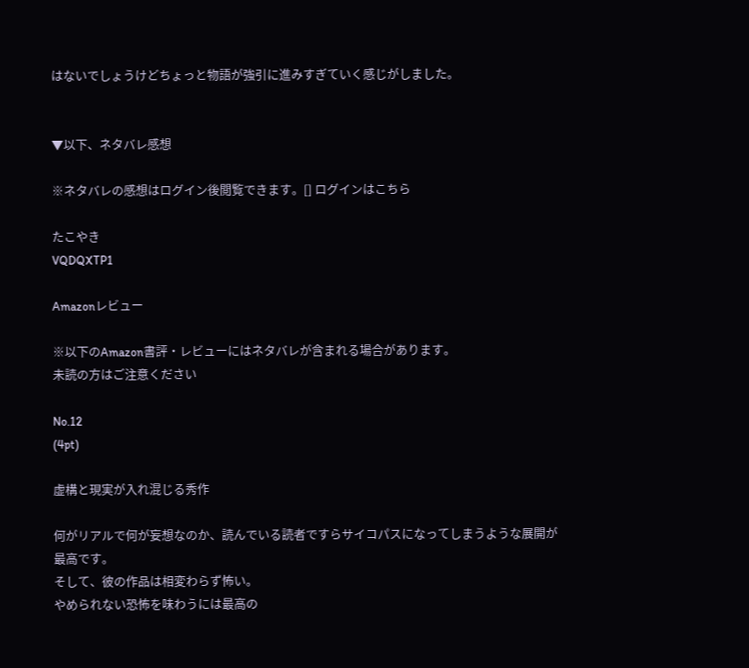はないでしょうけどちょっと物語が強引に進みすぎていく感じがしました。


▼以下、ネタバレ感想

※ネタバレの感想はログイン後閲覧できます。[] ログインはこちら

たこやき
VQDQXTP1

Amazonレビュー

※以下のAmazon書評・レビューにはネタバレが含まれる場合があります。
未読の方はご注意ください

No.12
(4pt)

虚構と現実が入れ混じる秀作

何がリアルで何が妄想なのか、読んでいる読者ですらサイコパスになってしまうような展開が最高です。
そして、彼の作品は相変わらず怖い。
やめられない恐怖を味わうには最高の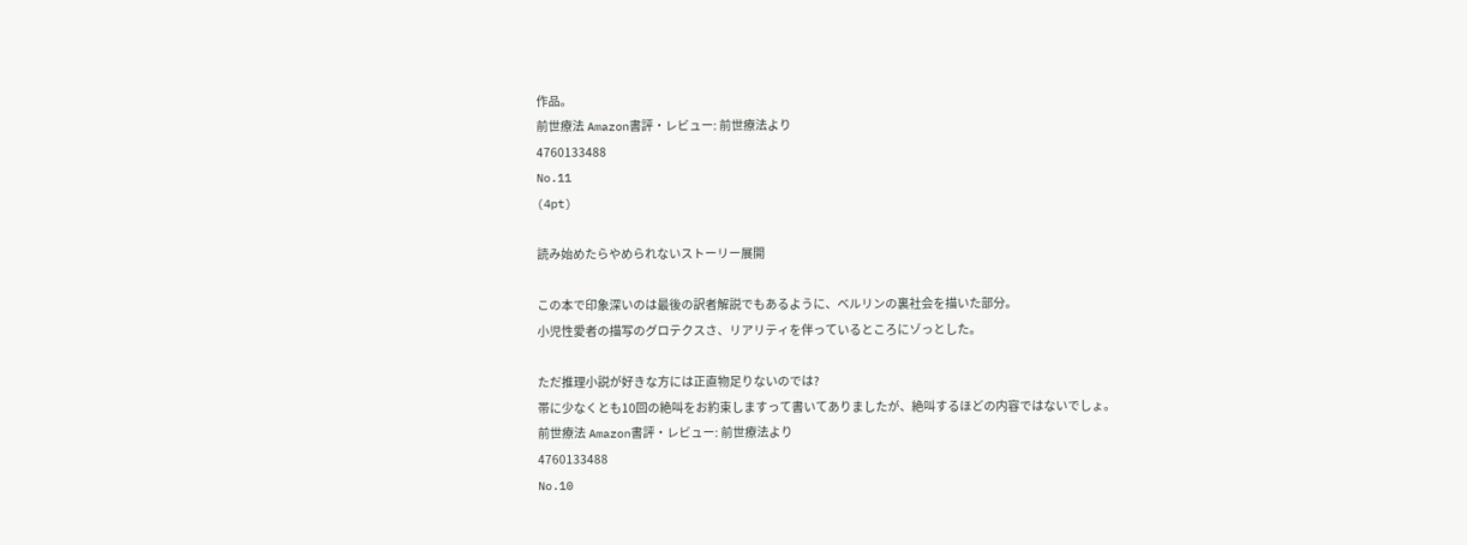作品。
前世療法 Amazon書評・レビュー: 前世療法より
4760133488
No.11
(4pt)

読み始めたらやめられないストーリー展開

この本で印象深いのは最後の訳者解説でもあるように、ベルリンの裏社会を描いた部分。
小児性愛者の描写のグロテクスさ、リアリティを伴っているところにゾっとした。

ただ推理小説が好きな方には正直物足りないのでは?
帯に少なくとも10回の絶叫をお約束しますって書いてありましたが、絶叫するほどの内容ではないでしょ。
前世療法 Amazon書評・レビュー: 前世療法より
4760133488
No.10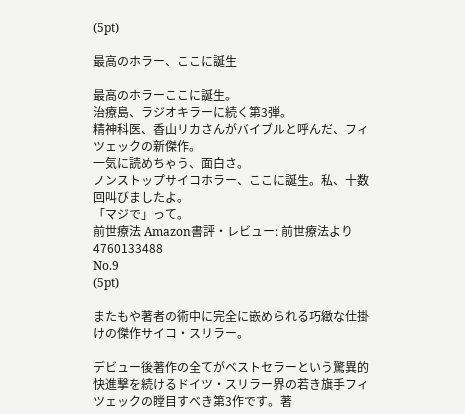(5pt)

最高のホラー、ここに誕生

最高のホラーここに誕生。
治療島、ラジオキラーに続く第3弾。
精神科医、香山リカさんがバイブルと呼んだ、フィツェックの新傑作。
一気に読めちゃう、面白さ。
ノンストップサイコホラー、ここに誕生。私、十数回叫びましたよ。
「マジで」って。
前世療法 Amazon書評・レビュー: 前世療法より
4760133488
No.9
(5pt)

またもや著者の術中に完全に嵌められる巧緻な仕掛けの傑作サイコ・スリラー。

デビュー後著作の全てがベストセラーという驚異的快進撃を続けるドイツ・スリラー界の若き旗手フィツェックの瞠目すべき第3作です。著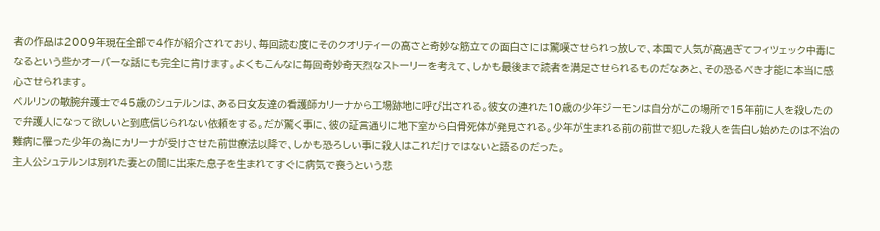者の作品は2009年現在全部で4作が紹介されており、毎回読む度にそのクオリティーの高さと奇妙な筋立ての面白さには驚嘆させられっ放しで、本国で人気が高過ぎてフィツェック中毒になるという些かオーバーな話にも完全に肯けます。よくもこんなに毎回奇妙奇天烈なストーリーを考えて、しかも最後まで読者を満足させられるものだなあと、その恐るべき才能に本当に感心させられます。
ベルリンの敏腕弁護士で45歳のシュテルンは、ある日女友達の看護師カリーナから工場跡地に呼び出される。彼女の連れた10歳の少年ジーモンは自分がこの場所で15年前に人を殺したので弁護人になって欲しいと到底信じられない依頼をする。だが驚く事に、彼の証言通りに地下室から白骨死体が発見される。少年が生まれる前の前世で犯した殺人を告白し始めたのは不治の難病に罹った少年の為にカリーナが受けさせた前世療法以降で、しかも恐ろしい事に殺人はこれだけではないと語るのだった。
主人公シュテルンは別れた妻との間に出来た息子を生まれてすぐに病気で喪うという悲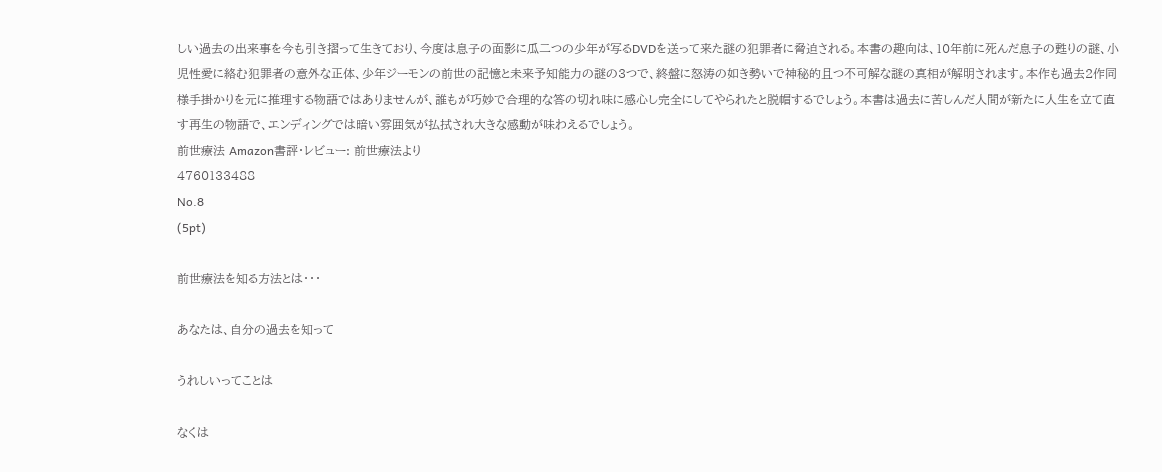しい過去の出来事を今も引き摺って生きており、今度は息子の面影に瓜二つの少年が写るDVDを送って来た謎の犯罪者に脅迫される。本書の趣向は、10年前に死んだ息子の甦りの謎、小児性愛に絡む犯罪者の意外な正体、少年ジーモンの前世の記憶と未来予知能力の謎の3つで、終盤に怒涛の如き勢いで神秘的且つ不可解な謎の真相が解明されます。本作も過去2作同様手掛かりを元に推理する物語ではありませんが、誰もが巧妙で合理的な答の切れ味に感心し完全にしてやられたと脱帽するでしょう。本書は過去に苦しんだ人間が新たに人生を立て直す再生の物語で、エンディングでは暗い雰囲気が払拭され大きな感動が味わえるでしょう。
前世療法 Amazon書評・レビュー: 前世療法より
4760133488
No.8
(5pt)

前世療法を知る方法とは・・・

あなたは、自分の過去を知って

うれしいってことは

なくは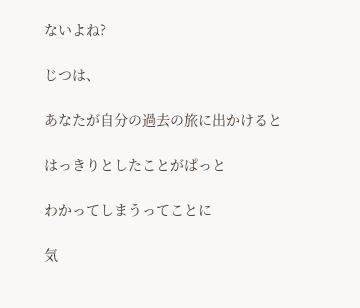ないよね?

じつは、

あなたが自分の過去の旅に出かけると

はっきりとしたことがぱっと

わかってしまうってことに

気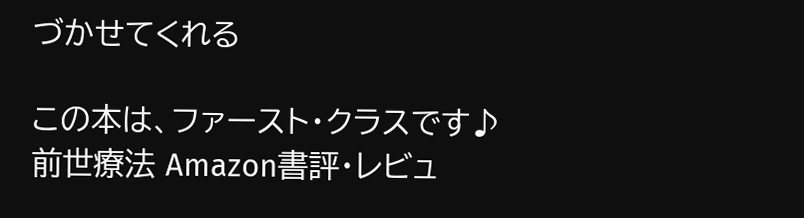づかせてくれる

この本は、ファースト・クラスです♪
前世療法 Amazon書評・レビュ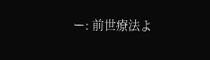ー: 前世療法よ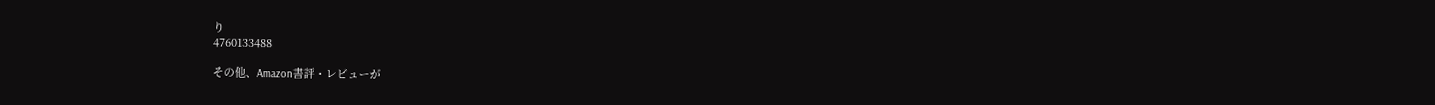り
4760133488

その他、Amazon書評・レビューが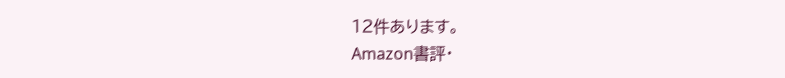12件あります。
Amazon書評・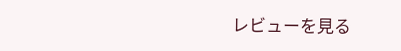レビューを見る